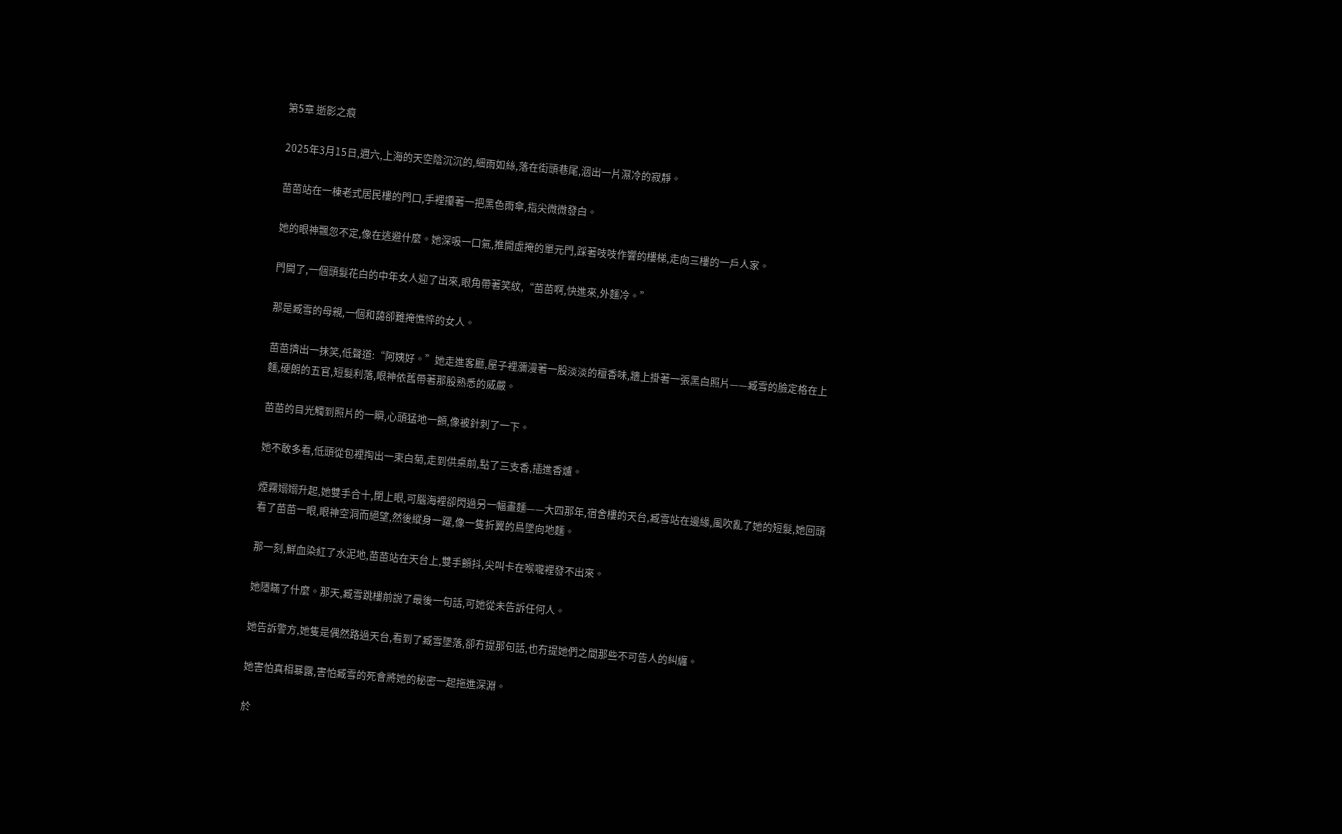第5章 逝影之痕

2025年3月15日,週六,上海的天空陰沉沉的,細雨如絲,落在街頭巷尾,洇出一片濕冷的寂靜。

苗苗站在一棟老式居民樓的門口,手裡攥著一把黑色雨傘,指尖微微發白。

她的眼神飄忽不定,像在逃避什麼。她深吸一口氣,推開虛掩的單元門,踩著吱吱作響的樓梯,走向三樓的一戶人家。

門開了,一個頭髮花白的中年女人迎了出來,眼角帶著笑紋,“苗苗啊,快進來,外麵冷。”

那是臧雪的母親,一個和藹卻難掩憔悴的女人。

苗苗擠出一抹笑,低聲道:“阿姨好。”她走進客廳,屋子裡瀰漫著一股淡淡的檀香味,牆上掛著一張黑白照片——臧雪的臉定格在上麵,硬朗的五官,短髮利落,眼神依舊帶著那股熟悉的威嚴。

苗苗的目光觸到照片的一瞬,心頭猛地一顫,像被針刺了一下。

她不敢多看,低頭從包裡掏出一束白菊,走到供桌前,點了三支香,插進香爐。

煙霧嫋嫋升起,她雙手合十,閉上眼,可腦海裡卻閃過另一幅畫麵——大四那年,宿舍樓的天台,臧雪站在邊緣,風吹亂了她的短髮,她回頭看了苗苗一眼,眼神空洞而絕望,然後縱身一躍,像一隻折翼的鳥墜向地麵。

那一刻,鮮血染紅了水泥地,苗苗站在天台上,雙手顫抖,尖叫卡在喉嚨裡發不出來。

她隱瞞了什麼。那天,臧雪跳樓前說了最後一句話,可她從未告訴任何人。

她告訴警方,她隻是偶然路過天台,看到了臧雪墜落,卻冇提那句話,也冇提她們之間那些不可告人的糾纏。

她害怕真相暴露,害怕臧雪的死會將她的秘密一起拖進深淵。

於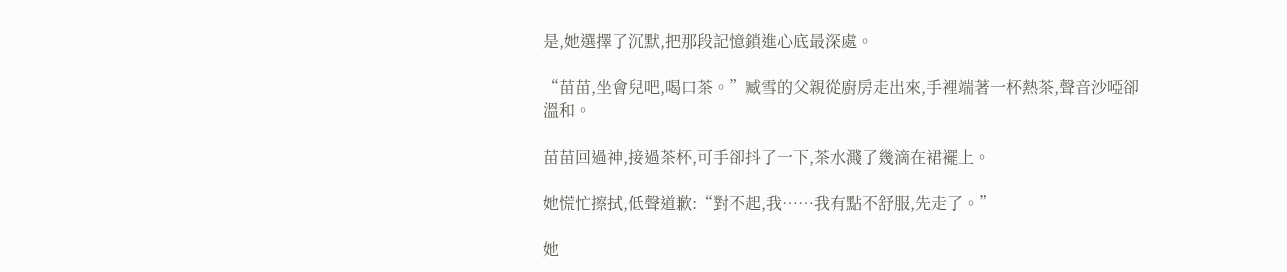是,她選擇了沉默,把那段記憶鎖進心底最深處。

“苗苗,坐會兒吧,喝口茶。”臧雪的父親從廚房走出來,手裡端著一杯熱茶,聲音沙啞卻溫和。

苗苗回過神,接過茶杯,可手卻抖了一下,茶水濺了幾滴在裙襬上。

她慌忙擦拭,低聲道歉:“對不起,我……我有點不舒服,先走了。”

她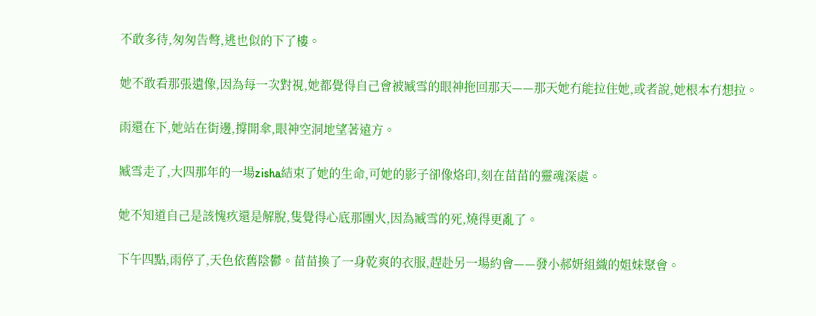不敢多待,匆匆告彆,逃也似的下了樓。

她不敢看那張遺像,因為每一次對視,她都覺得自己會被臧雪的眼神拖回那天——那天她冇能拉住她,或者說,她根本冇想拉。

雨還在下,她站在街邊,撐開傘,眼神空洞地望著遠方。

臧雪走了,大四那年的一場zisha結束了她的生命,可她的影子卻像烙印,刻在苗苗的靈魂深處。

她不知道自己是該愧疚還是解脫,隻覺得心底那團火,因為臧雪的死,燒得更亂了。

下午四點,雨停了,天色依舊陰鬱。苗苗換了一身乾爽的衣服,趕赴另一場約會——發小郝妍組織的姐妹聚會。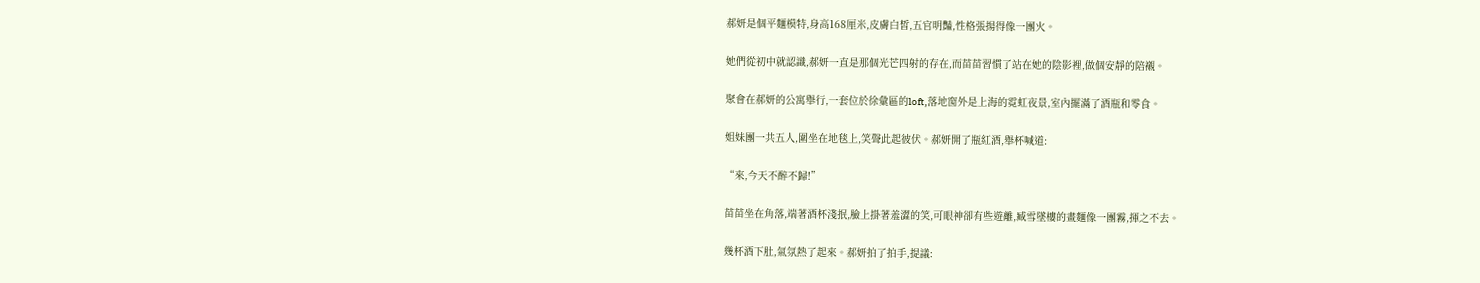郝妍是個平麵模特,身高168厘米,皮膚白皙,五官明豔,性格張揚得像一團火。

她們從初中就認識,郝妍一直是那個光芒四射的存在,而苗苗習慣了站在她的陰影裡,做個安靜的陪襯。

聚會在郝妍的公寓舉行,一套位於徐彙區的loft,落地窗外是上海的霓虹夜景,室內擺滿了酒瓶和零食。

姐妹團一共五人,圍坐在地毯上,笑聲此起彼伏。郝妍開了瓶紅酒,舉杯喊道:

“來,今天不醉不歸!”

苗苗坐在角落,端著酒杯淺抿,臉上掛著羞澀的笑,可眼神卻有些遊離,臧雪墜樓的畫麵像一團霧,揮之不去。

幾杯酒下肚,氣氛熱了起來。郝妍拍了拍手,提議: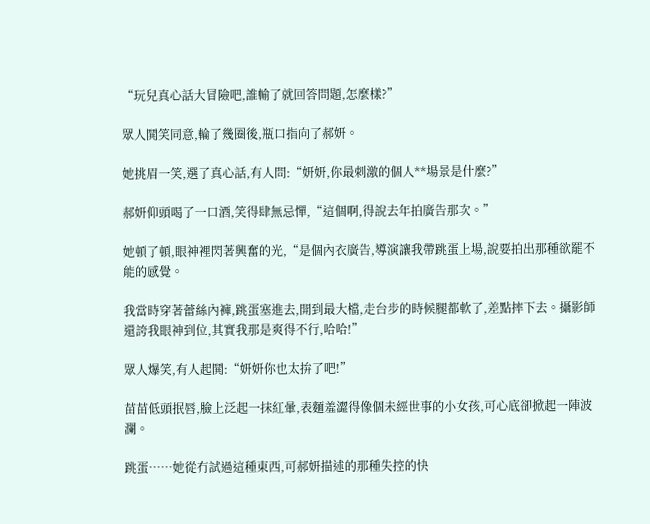“玩兒真心話大冒險吧,誰輸了就回答問題,怎麼樣?”

眾人鬨笑同意,輪了幾圈後,瓶口指向了郝妍。

她挑眉一笑,選了真心話,有人問:“妍妍,你最刺激的個人**場景是什麼?”

郝妍仰頭喝了一口酒,笑得肆無忌憚,“這個啊,得說去年拍廣告那次。”

她頓了頓,眼神裡閃著興奮的光,“是個內衣廣告,導演讓我帶跳蛋上場,說要拍出那種欲罷不能的感覺。

我當時穿著蕾絲內褲,跳蛋塞進去,開到最大檔,走台步的時候腿都軟了,差點摔下去。攝影師還誇我眼神到位,其實我那是爽得不行,哈哈!”

眾人爆笑,有人起鬨:“妍妍你也太拚了吧!”

苗苗低頭抿唇,臉上泛起一抹紅暈,表麵羞澀得像個未經世事的小女孩,可心底卻掀起一陣波瀾。

跳蛋……她從冇試過這種東西,可郝妍描述的那種失控的快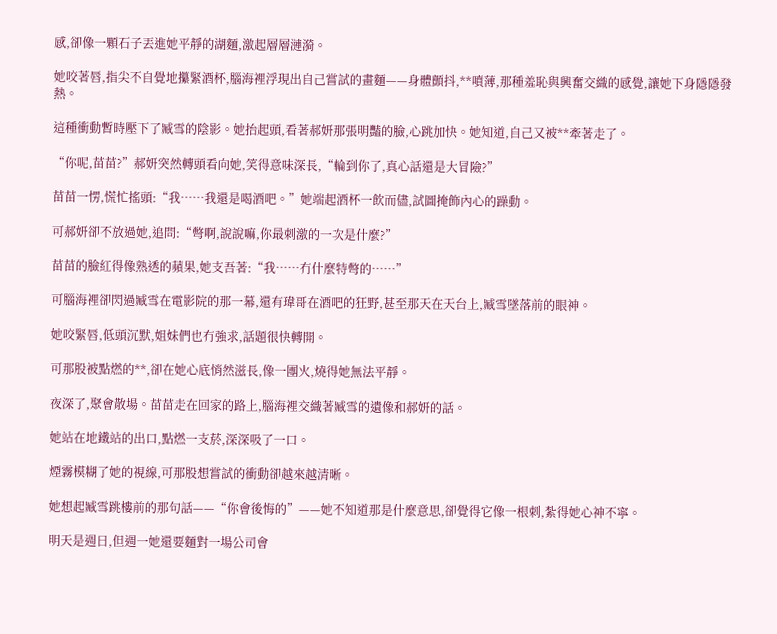感,卻像一顆石子丟進她平靜的湖麵,激起層層漣漪。

她咬著唇,指尖不自覺地攥緊酒杯,腦海裡浮現出自己嘗試的畫麵——身體顫抖,**噴薄,那種羞恥與興奮交織的感覺,讓她下身隱隱發熱。

這種衝動暫時壓下了臧雪的陰影。她抬起頭,看著郝妍那張明豔的臉,心跳加快。她知道,自己又被**牽著走了。

“你呢,苗苗?”郝妍突然轉頭看向她,笑得意味深長,“輪到你了,真心話還是大冒險?”

苗苗一愣,慌忙搖頭:“我……我還是喝酒吧。”她端起酒杯一飲而儘,試圖掩飾內心的躁動。

可郝妍卻不放過她,追問:“彆啊,說說嘛,你最刺激的一次是什麼?”

苗苗的臉紅得像熟透的蘋果,她支吾著:“我……冇什麼特彆的……”

可腦海裡卻閃過臧雪在電影院的那一幕,還有瑋哥在酒吧的狂野,甚至那天在天台上,臧雪墜落前的眼神。

她咬緊唇,低頭沉默,姐妹們也冇強求,話題很快轉開。

可那股被點燃的**,卻在她心底悄然滋長,像一團火,燒得她無法平靜。

夜深了,聚會散場。苗苗走在回家的路上,腦海裡交織著臧雪的遺像和郝妍的話。

她站在地鐵站的出口,點燃一支菸,深深吸了一口。

煙霧模糊了她的視線,可那股想嘗試的衝動卻越來越清晰。

她想起臧雪跳樓前的那句話——“你會後悔的”——她不知道那是什麼意思,卻覺得它像一根刺,紮得她心神不寧。

明天是週日,但週一她還要麵對一場公司會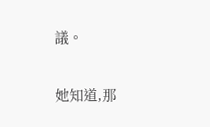議。

她知道,那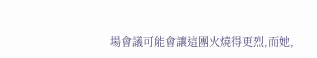場會議可能會讓這團火燒得更烈,而她,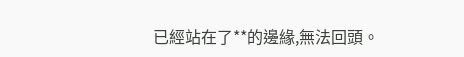已經站在了**的邊緣,無法回頭。